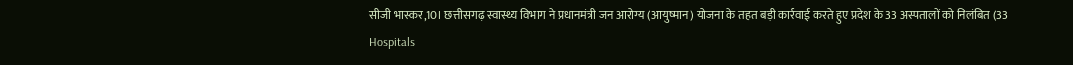सीजी भास्कर,10। छत्तीसगढ़ स्वास्थ्य विभाग ने प्रधानमंत्री जन आरोग्य (आयुष्मान) योजना के तहत बड़ी कार्रवाई करते हुए प्रदेश के 33 अस्पतालों को निलंबित (33 Hospitals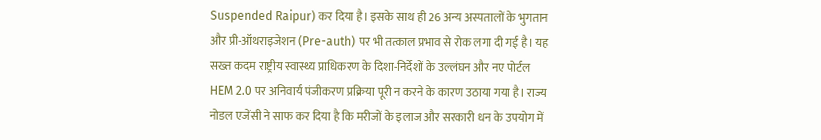Suspended Raipur) कर दिया है। इसके साथ ही 26 अन्य अस्पतालों के भुगतान और प्री-ऑथराइजेशन (Pre-auth) पर भी तत्काल प्रभाव से रोक लगा दी गई है। यह सख्त कदम राष्ट्रीय स्वास्थ्य प्राधिकरण के दिशा-निर्देशों के उल्लंघन और नए पोर्टल HEM 2.0 पर अनिवार्य पंजीकरण प्रक्रिया पूरी न करने के कारण उठाया गया है। राज्य नोडल एजेंसी ने साफ कर दिया है कि मरीजों के इलाज और सरकारी धन के उपयोग में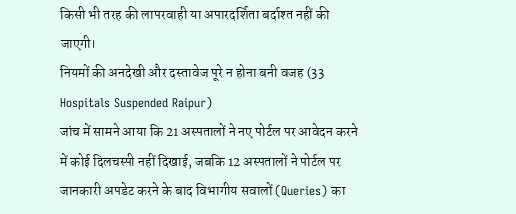किसी भी तरह की लापरवाही या अपारदर्शिता बर्दाश्त नहीं की जाएगी।
नियमों की अनदेखी और दस्तावेज पूरे न होना बनी वजह (33 Hospitals Suspended Raipur)
जांच में सामने आया कि 21 अस्पतालों ने नए पोर्टल पर आवेदन करने में कोई दिलचस्पी नहीं दिखाई, जबकि 12 अस्पतालों ने पोर्टल पर जानकारी अपडेट करने के बाद विभागीय सवालों (Queries) का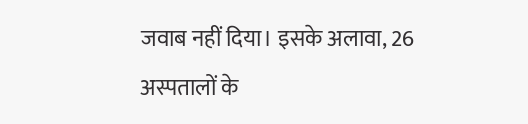जवाब नहीं दिया। इसके अलावा, 26 अस्पतालों के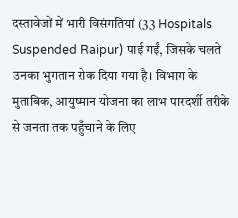दस्तावेजों में भारी विसंगतियां (33 Hospitals Suspended Raipur) पाई गईं, जिसके चलते उनका भुगतान रोक दिया गया है। विभाग के मुताबिक, आयुष्मान योजना का लाभ पारदर्शी तरीके से जनता तक पहुँचाने के लिए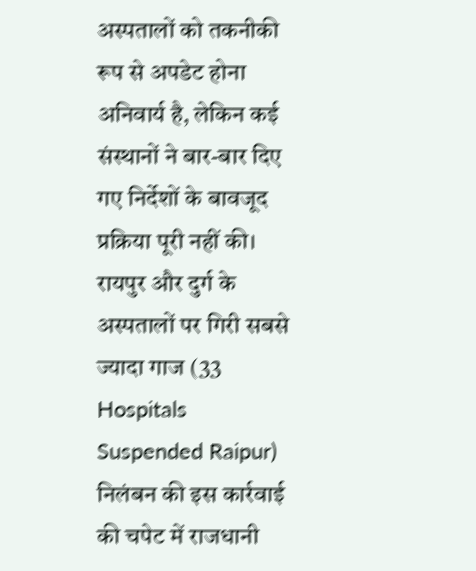अस्पतालों को तकनीकी रूप से अपडेट होना अनिवार्य है, लेकिन कई संस्थानों ने बार-बार दिए गए निर्देशों के बावजूद प्रक्रिया पूरी नहीं की।
रायपुर और दुर्ग के अस्पतालों पर गिरी सबसे ज्यादा गाज (33 Hospitals Suspended Raipur)
निलंबन की इस कार्रवाई की चपेट में राजधानी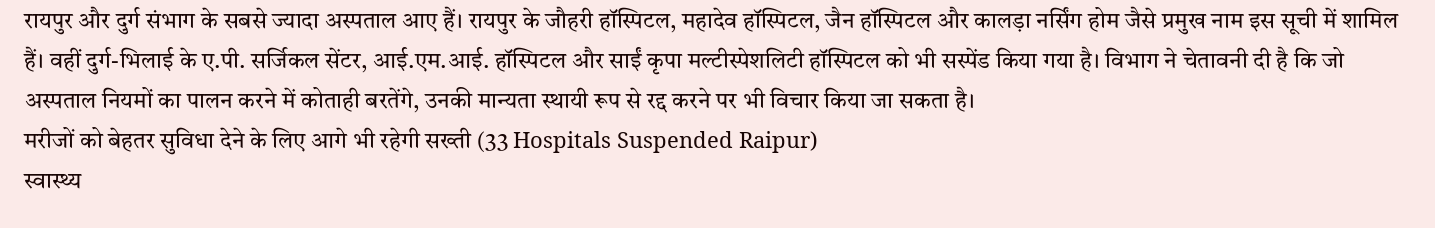रायपुर और दुर्ग संभाग के सबसे ज्यादा अस्पताल आए हैं। रायपुर के जौहरी हॉस्पिटल, महादेव हॉस्पिटल, जैन हॉस्पिटल और कालड़ा नर्सिंग होम जैसे प्रमुख नाम इस सूची में शामिल हैं। वहीं दुर्ग-भिलाई के ए.पी. सर्जिकल सेंटर, आई.एम.आई. हॉस्पिटल और साईं कृपा मल्टीस्पेशलिटी हॉस्पिटल को भी सस्पेंड किया गया है। विभाग ने चेतावनी दी है कि जो अस्पताल नियमों का पालन करने में कोताही बरतेंगे, उनकी मान्यता स्थायी रूप से रद्द करने पर भी विचार किया जा सकता है।
मरीजों को बेहतर सुविधा देने के लिए आगे भी रहेगी सख्ती (33 Hospitals Suspended Raipur)
स्वास्थ्य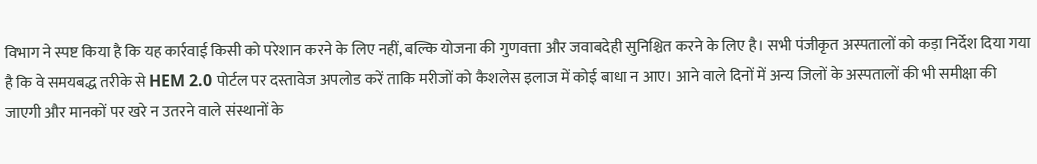विभाग ने स्पष्ट किया है कि यह कार्रवाई किसी को परेशान करने के लिए नहीं, बल्कि योजना की गुणवत्ता और जवाबदेही सुनिश्चित करने के लिए है। सभी पंजीकृत अस्पतालों को कड़ा निर्देश दिया गया है कि वे समयबद्ध तरीके से HEM 2.0 पोर्टल पर दस्तावेज अपलोड करें ताकि मरीजों को कैशलेस इलाज में कोई बाधा न आए। आने वाले दिनों में अन्य जिलों के अस्पतालों की भी समीक्षा की जाएगी और मानकों पर खरे न उतरने वाले संस्थानों के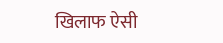खिलाफ ऐसी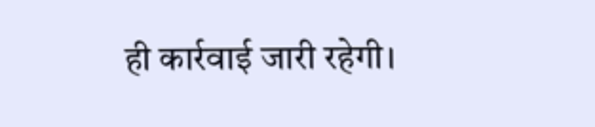ही कार्रवाई जारी रहेगी।